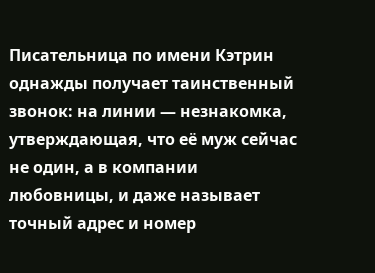Писательница по имени Кэтрин однажды получает таинственный звонок: на линии — незнакомка, утверждающая, что её муж сейчас не один, а в компании любовницы, и даже называет точный адрес и номер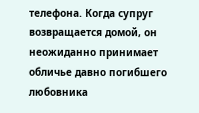телефона. Когда супруг возвращается домой, он неожиданно принимает обличье давно погибшего любовника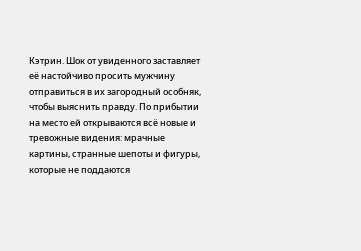Кэтрин. Шок от увиденного заставляет её настойчиво просить мужчину отправиться в их загородный особняк, чтобы выяснить правду. По прибытии на место ей открываются всё новые и тревожные видения: мрачные картины, странные шепоты и фигуры, которые не поддаются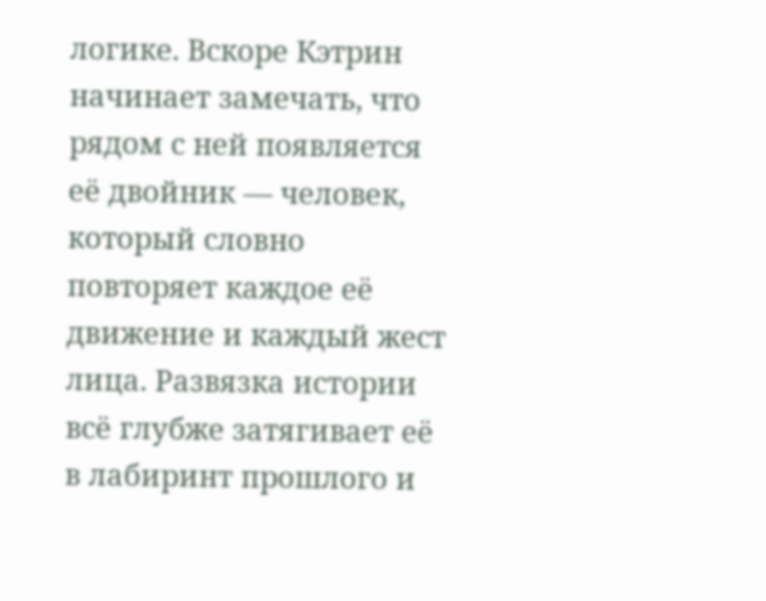логике. Вскоре Кэтрин начинает замечать, что рядом с ней появляется её двойник — человек, который словно повторяет каждое её движение и каждый жест лица. Развязка истории всё глубже затягивает её в лабиринт прошлого и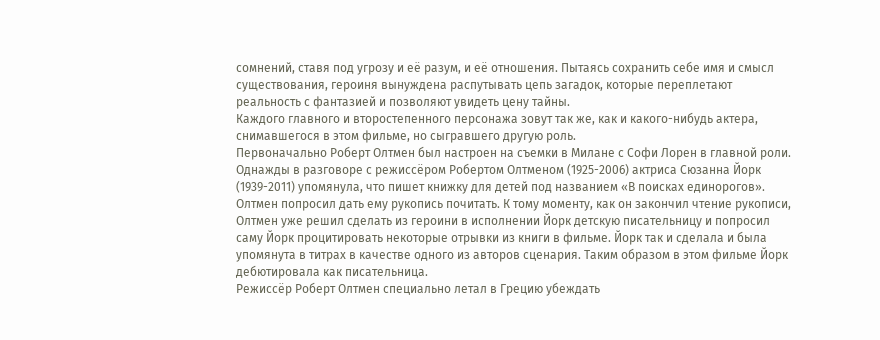сомнений, ставя под угрозу и её разум, и её отношения. Пытаясь сохранить себе имя и смысл существования, героиня вынуждена распутывать цепь загадок, которые переплетают реальность с фантазией и позволяют увидеть цену тайны.
Каждого главного и второстепенного персонажа зовут так же, как и какого-нибудь актера, снимавшегося в этом фильме, но сыгравшего другую роль.
Первоначально Роберт Олтмен был настроен на съемки в Милане с Софи Лорен в главной роли.
Однажды в разговоре с режиссёром Робертом Олтменом (1925-2006) актриса Сюзанна Йорк (1939-2011) упомянула, что пишет книжку для детей под названием «В поисках единорогов». Олтмен попросил дать ему рукопись почитать. К тому моменту, как он закончил чтение рукописи, Олтмен уже решил сделать из героини в исполнении Йорк детскую писательницу и попросил саму Йорк процитировать некоторые отрывки из книги в фильме. Йорк так и сделала и была упомянута в титрах в качестве одного из авторов сценария. Таким образом в этом фильме Йорк дебютировала как писательница.
Режиссёр Роберт Олтмен специально летал в Грецию убеждать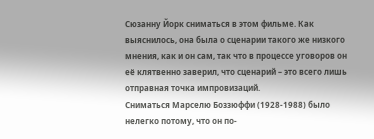Сюзанну Йорк сниматься в этом фильме. Как выяснилось, она была о сценарии такого же низкого мнения, как и он сам, так что в процессе уговоров он её клятвенно заверил, что сценарий – это всего лишь отправная точка импровизаций.
Сниматься Марселю Боззюффи (1928-1988) было нелегко потому, что он по-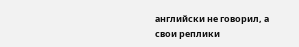английски не говорил, а свои реплики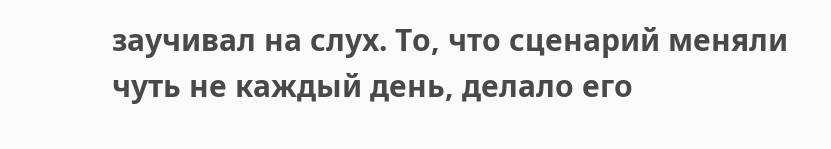заучивал на слух. То, что сценарий меняли чуть не каждый день, делало его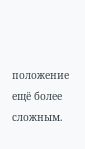положение ещё более сложным.